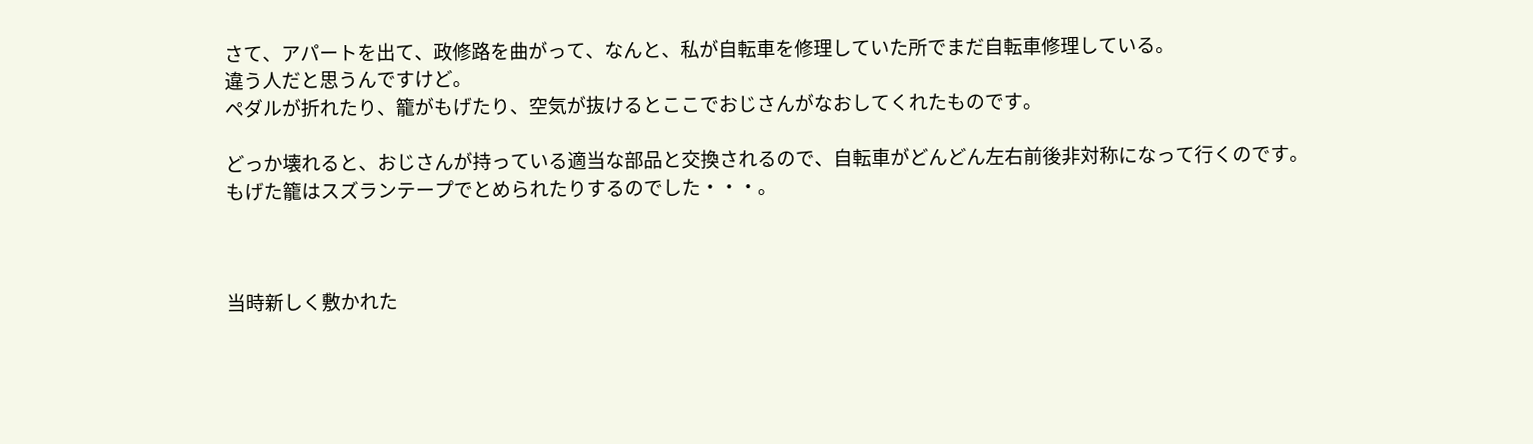さて、アパートを出て、政修路を曲がって、なんと、私が自転車を修理していた所でまだ自転車修理している。
違う人だと思うんですけど。
ペダルが折れたり、籠がもげたり、空気が抜けるとここでおじさんがなおしてくれたものです。

どっか壊れると、おじさんが持っている適当な部品と交換されるので、自転車がどんどん左右前後非対称になって行くのです。
もげた籠はスズランテープでとめられたりするのでした・・・。



当時新しく敷かれた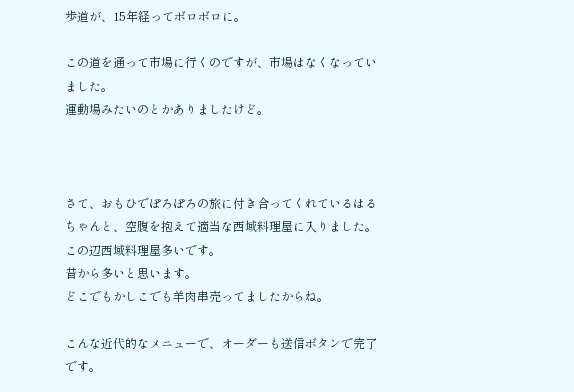歩道が、15年経ってボロボロに。

この道を通って市場に行くのですが、市場はなくなっていました。
運動場みたいのとかありましたけど。



さて、おもひでぽろぽろの旅に付き合ってくれているはるちゃんと、空腹を抱えて適当な西域料理屋に入りました。
この辺西域料理屋多いです。
昔から多いと思います。
どこでもかしこでも羊肉串売ってましたからね。

こんな近代的なメニューで、オーダーも送信ボタンで完了です。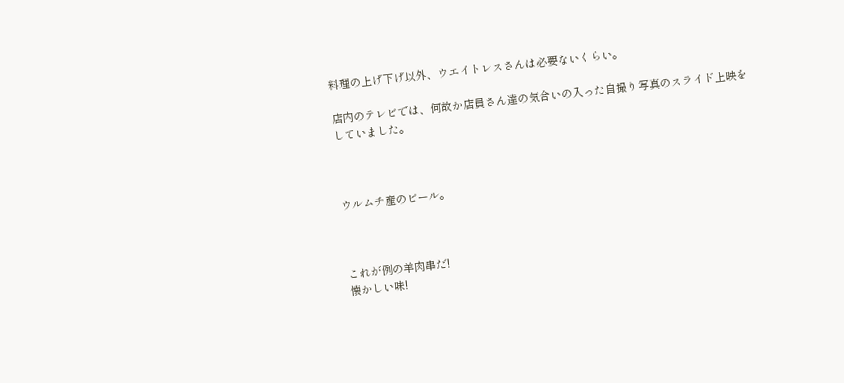料理の上げ下げ以外、ウエイトレスさんは必要ないくらい。

店内のテレビでは、何故か店員さん達の気合いの入った自撮り写真のスライド上映をしていました。



ウルムチ産のビール。



これが例の羊肉串だ!
懐かしい味!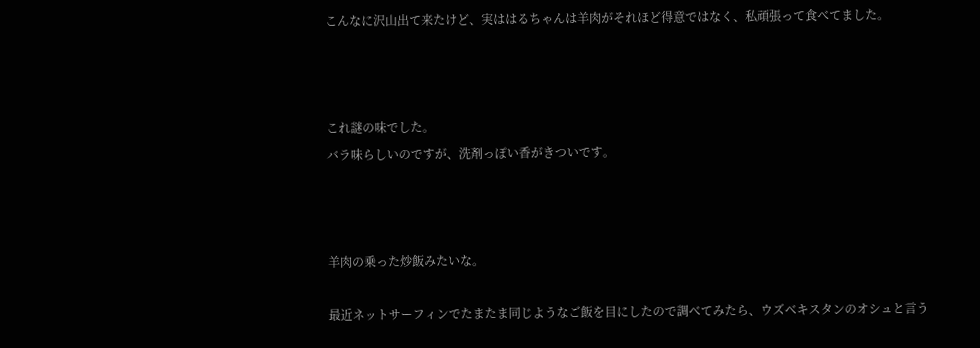こんなに沢山出て来たけど、実ははるちゃんは羊肉がそれほど得意ではなく、私頑張って食べてました。



これ謎の味でした。
バラ味らしいのですが、洗剤っぽい香がきついです。



羊肉の乗った炒飯みたいな。

最近ネットサーフィンでたまたま同じようなご飯を目にしたので調べてみたら、ウズベキスタンのオシュと言う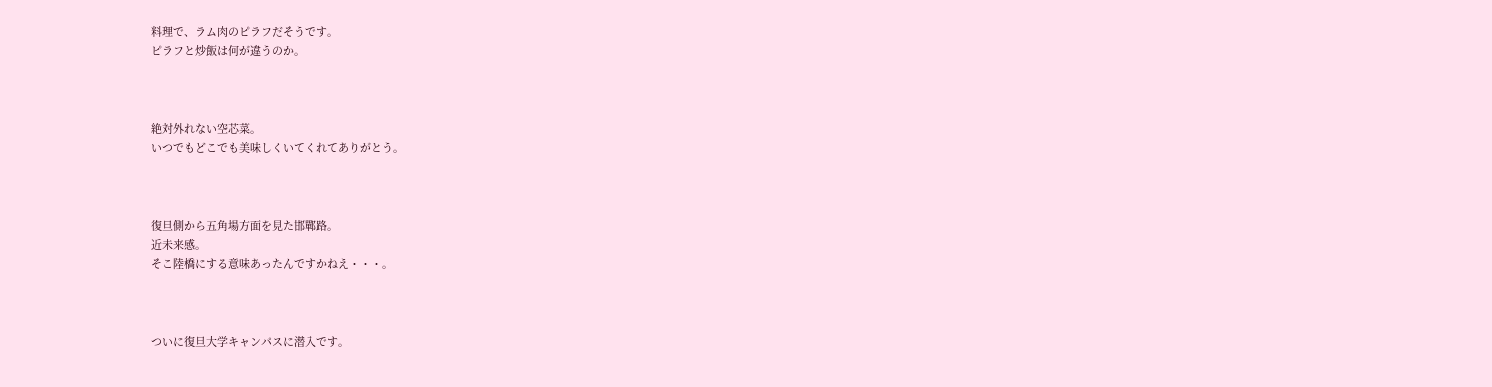料理で、ラム肉のピラフだそうです。
ピラフと炒飯は何が違うのか。



絶対外れない空芯菜。
いつでもどこでも美味しくいてくれてありがとう。



復旦側から五角場方面を見た邯鄲路。
近未来感。
そこ陸橋にする意味あったんですかねえ・・・。



ついに復旦大学キャンパスに潜入です。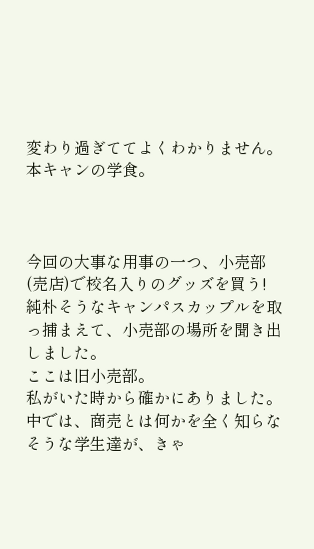変わり過ぎててよくわかりません。
本キャンの学食。



今回の大事な用事の一つ、小売部(売店)で校名入りのグッズを買う!
純朴そうなキャンパスカップルを取っ捕まえて、小売部の場所を聞き出しました。
ここは旧小売部。
私がいた時から確かにありました。
中では、商売とは何かを全く知らなそうな学生達が、きゃ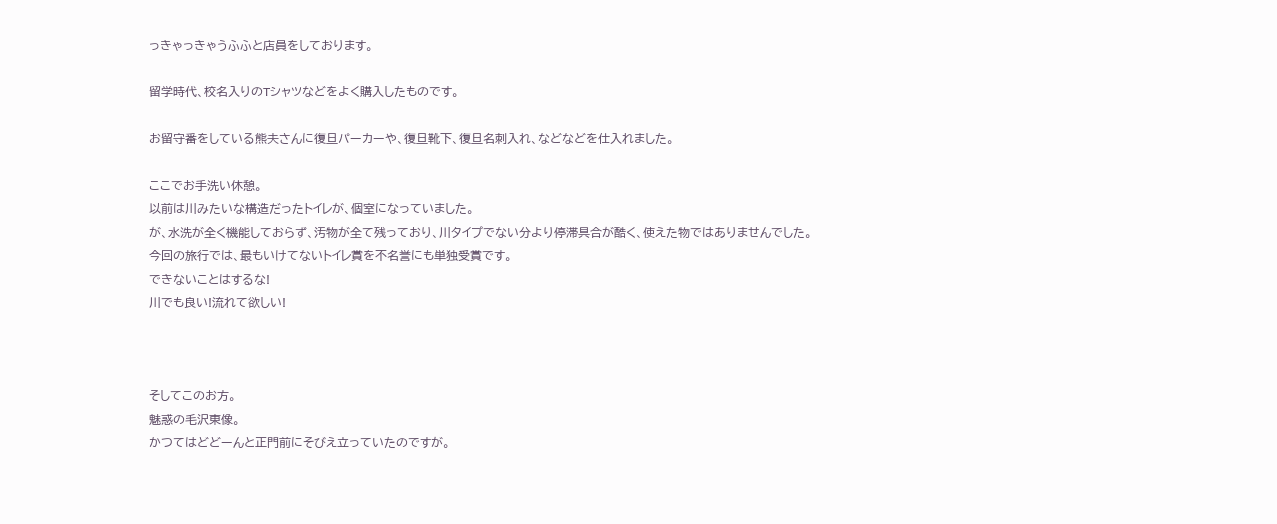っきゃっきゃうふふと店員をしております。

留学時代、校名入りのTシャツなどをよく購入したものです。

お留守番をしている熊夫さんに復旦パーカーや、復旦靴下、復旦名刺入れ、などなどを仕入れました。

ここでお手洗い休憩。
以前は川みたいな構造だったトイレが、個室になっていました。
が、水洗が全く機能しておらず、汚物が全て残っており、川タイプでない分より停滞具合が酷く、使えた物ではありませんでした。
今回の旅行では、最もいけてないトイレ賞を不名誉にも単独受賞です。
できないことはするな!
川でも良い!流れて欲しい!



そしてこのお方。
魅惑の毛沢東像。
かつてはどどーんと正門前にそびえ立っていたのですが。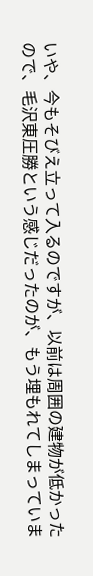いや、今もそびえ立って入るのですが、以前は周囲の建物が低かったので、毛沢東圧勝という感じだったのが、もう埋もれてしまっていま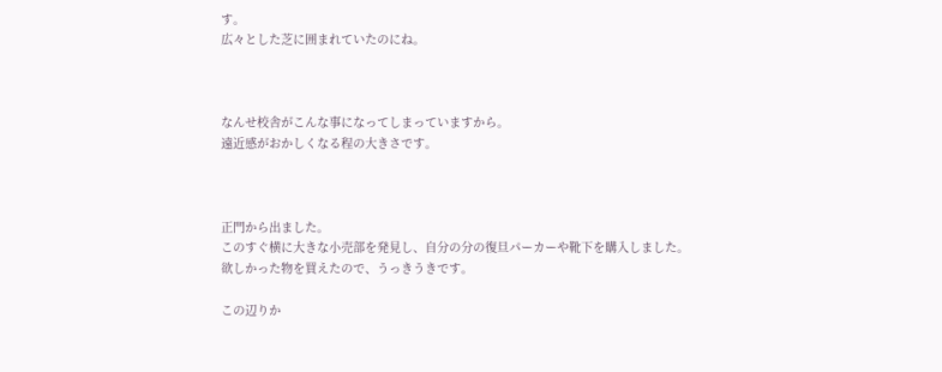す。
広々とした芝に囲まれていたのにね。



なんせ校舎がこんな事になってしまっていますから。
遠近感がおかしくなる程の大きさです。



正門から出ました。
このすぐ横に大きな小売部を発見し、自分の分の復旦パーカーや靴下を購入しました。
欲しかった物を買えたので、うっきうきです。

この辺りか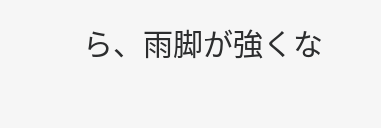ら、雨脚が強くな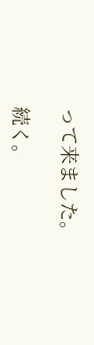って来ました。

続く。